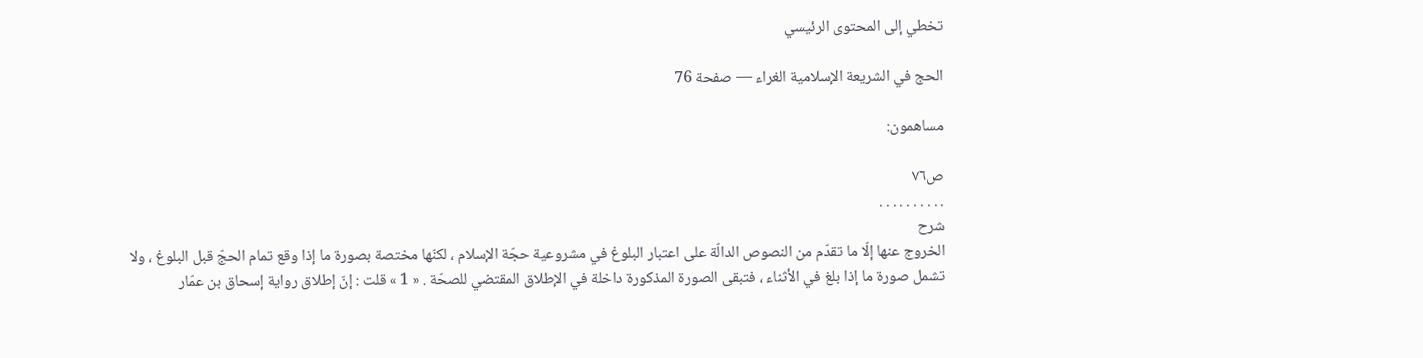تخطي إلى المحتوى الرئيسي

الحج في الشريعة الإسلامية الغراء — صفحة 76

مساهمون:

ص٧٦
. . . . . . . . . .
شرح
الخروج عنها إلّا ما تقدّم من النصوص الدالّة على اعتبار البلوغ في مشروعية حجّة الإسلام ، لكنّها مختصة بصورة ما إذا وقع تمام الحجّ قبل البلوغ ، ولا تشمل صورة ما إذا بلغ في الأثناء ، فتبقى الصورة المذكورة داخلة في الإطلاق المقتضي للصحّة . « 1 » قلت : إنّ إطلاق رواية إسحاق بن عمّار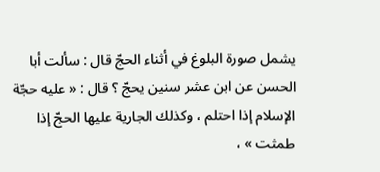يشمل صورة البلوغ في أثناء الحجّ قال : سألت أبا الحسن عن ابن عشر سنين يحجّ ؟ قال : « عليه حجّة الإسلام إذا احتلم ، وكذلك الجارية عليها الحجّ إذا طمثت » ،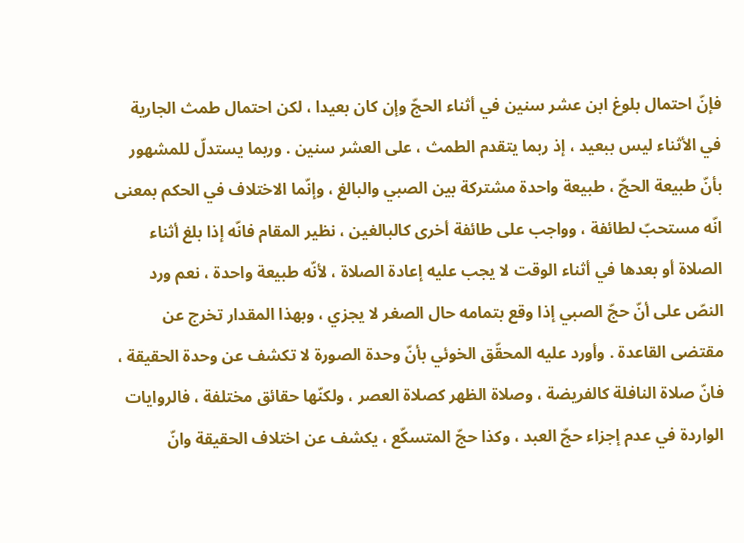فإنّ احتمال بلوغ ابن عشر سنين في أثناء الحجّ وإن كان بعيدا ، لكن احتمال طمث الجارية في الأثناء ليس ببعيد ، إذ ربما يتقدم الطمث ، على العشر سنين . وربما يستدلّ للمشهور بأنّ طبيعة الحجّ ، طبيعة واحدة مشتركة بين الصبي والبالغ ، وإنّما الاختلاف في الحكم بمعنى انّه مستحبّ لطائفة ، وواجب على طائفة أخرى كالبالغين ، نظير المقام فانّه إذا بلغ أثناء الصلاة أو بعدها في أثناء الوقت لا يجب عليه إعادة الصلاة ، لأنّه طبيعة واحدة ، نعم ورد النصّ على أنّ حجّ الصبي إذا وقع بتمامه حال الصغر لا يجزي ، وبهذا المقدار تخرج عن مقتضى القاعدة . وأورد عليه المحقّق الخوئي بأنّ وحدة الصورة لا تكشف عن وحدة الحقيقة ، فانّ صلاة النافلة كالفريضة ، وصلاة الظهر كصلاة العصر ، ولكنّها حقائق مختلفة ، فالروايات الواردة في عدم إجزاء حجّ العبد ، وكذا حجّ المتسكّع ، يكشف عن اختلاف الحقيقة وانّ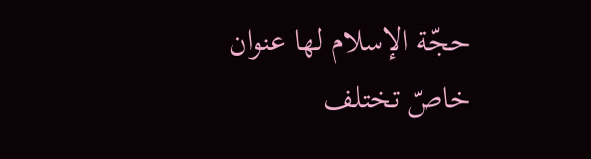حجّة الإسلام لها عنوان خاصّ تختلف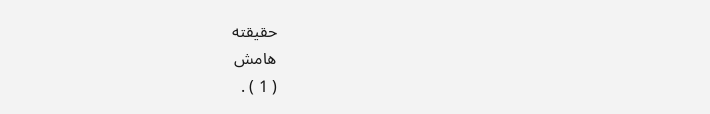حقيقته
هامش
( 1 ) .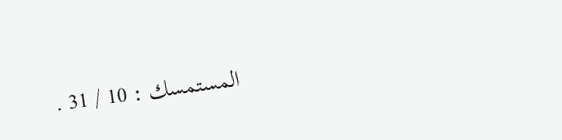المستمسك : 10 / 31 .